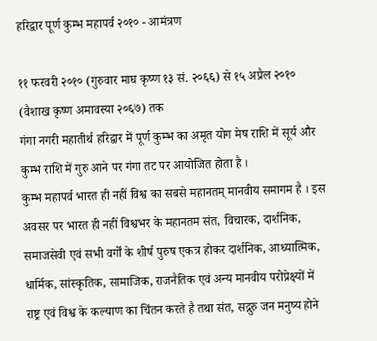हरिद्वार पूर्ण कुम्भ महापर्व २०१० - आमंत्रण

११ फरवरी २०१० (गुरुवार माघ कृष्ण १३ सं. २०६६) से १५ अप्रैल २०१० (वैशाख कृष्ण अमावस्या २०६७) तक
गंगा नगरी महातीर्थ हरिद्वार में पूर्ण कुम्भ का अमृत योग मेष राशि में सूर्य और कुम्भ राशि में गुरु आने पर गंगा तट पर आयोजित होता है ।
कुम्भ महापर्व भारत ही नहीं विश्व का सबसे महानतम् मानवीय समागम है । इस अवसर पर भारत ही नहीं विश्वभर के महानतम संत, विचारक, दार्शनिक, समाजसेवी एवं सभी वर्गों के शीर्ष पुरुष एकत्र होकर दार्शनिक, आध्यात्मिक, धार्मिक, सांस्कृतिक, सामाजिक, राजनैतिक एवं अन्य मानवीय परोप्रेक्ष्यों में राष्ट्र एवं विश्व के कल्याण का चिंतन करते है तथा संत, सद्गुरु जन मनुष्य होने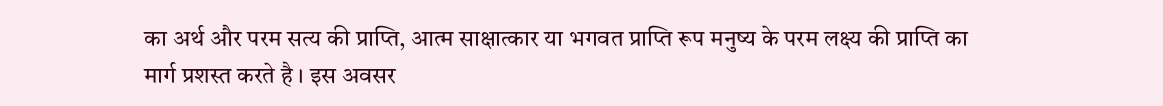का अर्थ और परम सत्य की प्राप्ति, आत्म साक्षात्कार या भगवत प्राप्ति रूप मनुष्य के परम लक्ष्य की प्राप्ति का मार्ग प्रशस्त करते है । इस अवसर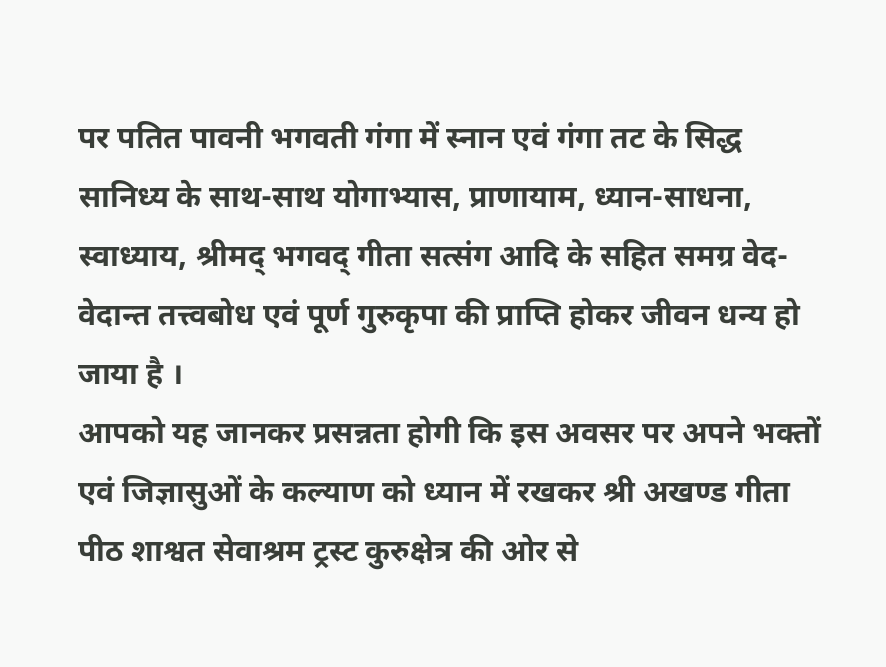पर पतित पावनी भगवती गंगा में स्नान एवं गंगा तट के सिद्ध सानिध्य के साथ-साथ योगाभ्यास, प्राणायाम, ध्यान-साधना, स्वाध्याय, श्रीमद् भगवद् गीता सत्संग आदि के सहित समग्र वेद-वेदान्त तत्त्वबोध एवं पूर्ण गुरुकृपा की प्राप्ति होकर जीवन धन्य हो जाया है ।
आपको यह जानकर प्रसन्नता होगी कि इस अवसर पर अपने भक्तों एवं जिज्ञासुओं के कल्याण को ध्यान में रखकर श्री अखण्ड गीता पीठ शाश्वत सेवाश्रम ट्रस्ट कुरुक्षेत्र की ओर से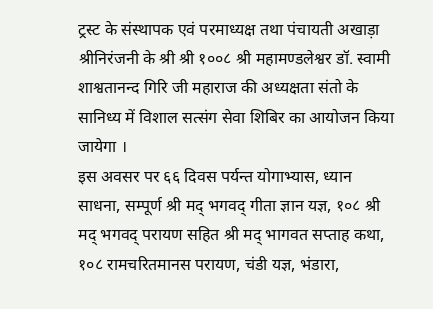ट्रस्ट के संस्थापक एवं परमाध्यक्ष तथा पंचायती अखाड़ा श्रीनिरंजनी के श्री श्री १००८ श्री महामण्डलेश्वर डॉ. स्वामी शाश्वतानन्द गिरि जी महाराज की अध्यक्षता संतो के सानिध्य में विशाल सत्संग सेवा शिबिर का आयोजन किया जायेगा ।
इस अवसर पर ६६ दिवस पर्यन्त योगाभ्यास, ध्यान साधना, सम्पूर्ण श्री मद् भगवद् गीता ज्ञान यज्ञ, १०८ श्री मद् भगवद् परायण सहित श्री मद् भागवत सप्ताह कथा, १०८ रामचरितमानस परायण, चंडी यज्ञ, भंडारा,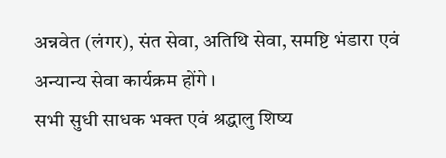अन्नवेत (लंगर), संत सेवा, अतिथि सेवा, समष्टि भंडारा एवं अन्यान्य सेवा कार्यक्रम होंगे ।
सभी सुधी साधक भक्त एवं श्रद्धालु शिष्य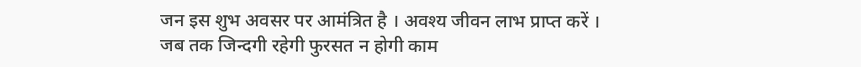जन इस शुभ अवसर पर आमंत्रित है । अवश्य जीवन लाभ प्राप्त करें ।
जब तक जिन्दगी रहेगी फुरसत न होगी काम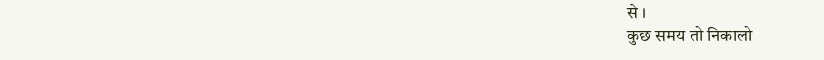से ।
कुछ समय तो निकालो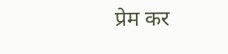प्रेम कर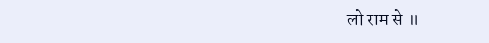लो राम से ॥